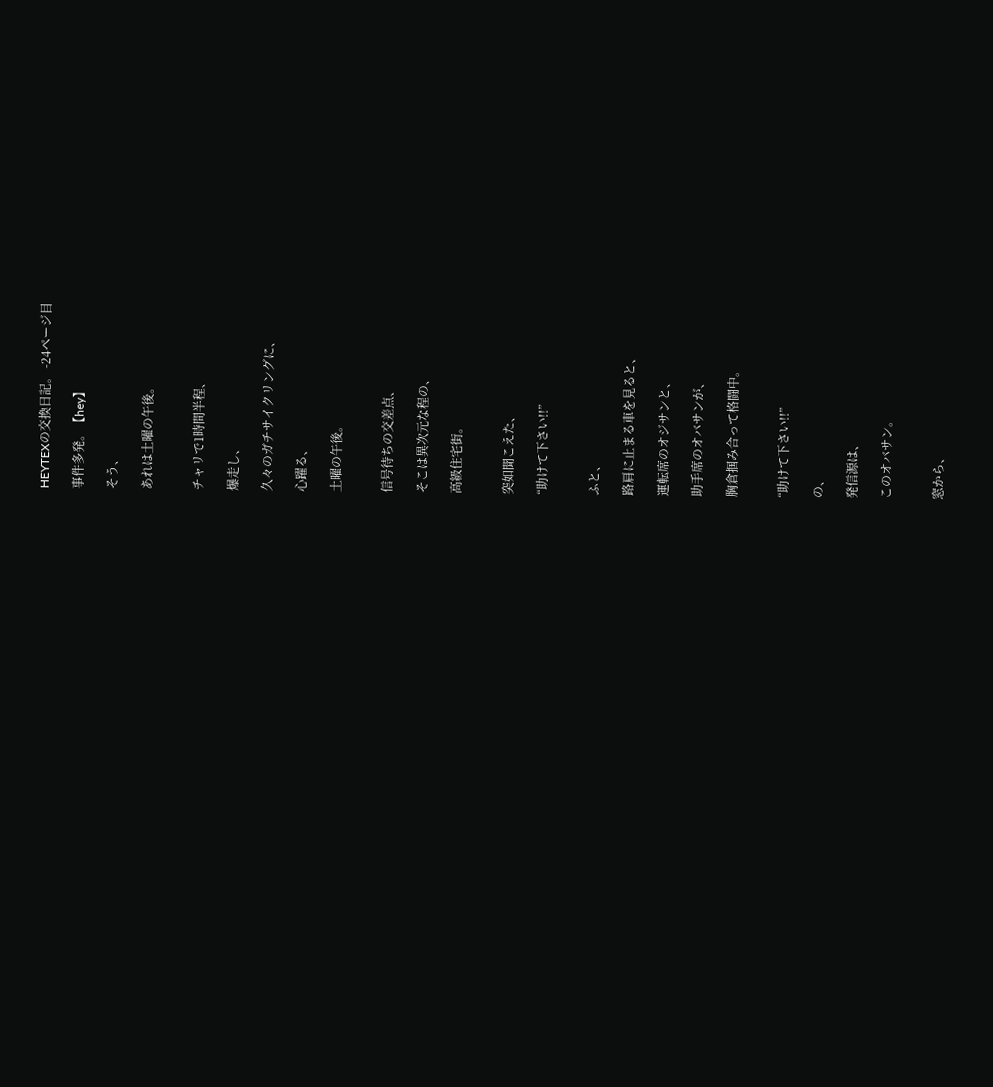HEYTEXの交換日記。 -24ページ目

事件多発。【hey】

そう、

あれは土曜の午後。


チャリで1時間半程、

爆走し、

久々のガチサイクリングに、

心躍る、

土曜の午後。


信号待ちの交差点、

そこは異次元な程の、

高級住宅街。


突如聞こえた、

“助けて下さい!!”


ふと、

路肩に止まる車を見ると、

運転席のオジサンと、

助手席のオバサンが、

胸倉掴み合って格闘中。


“助けて下さい!!”

の、

発信源は、

このオバサン。


窓から、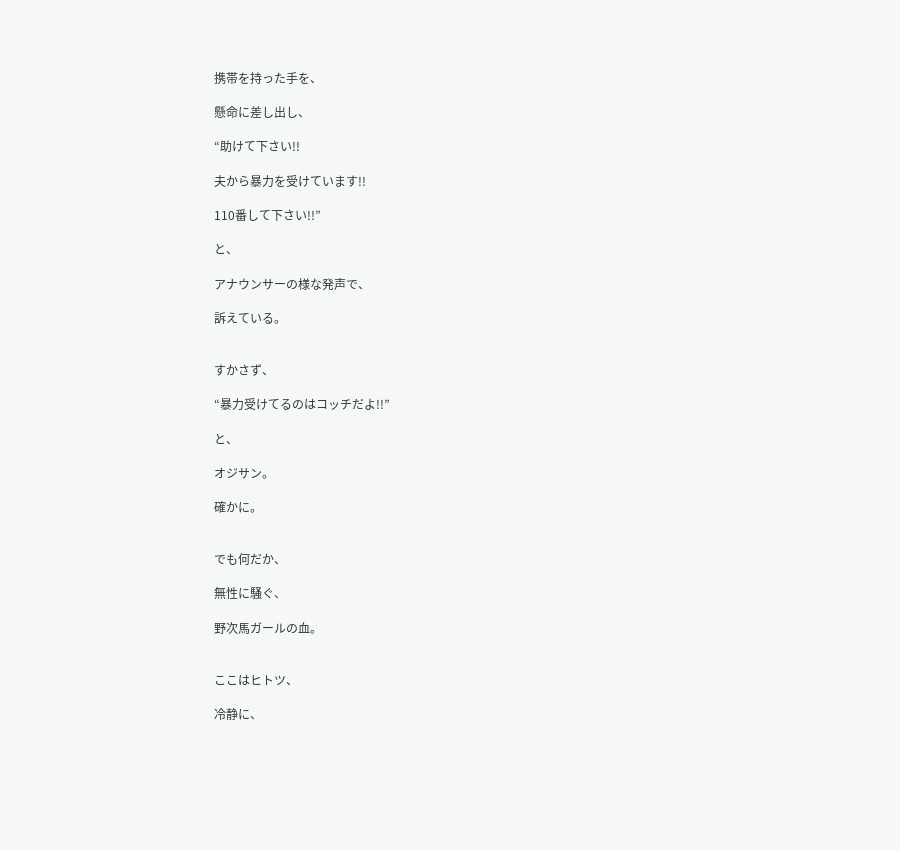携帯を持った手を、

懸命に差し出し、

“助けて下さい!!

夫から暴力を受けています!!

110番して下さい!!”

と、

アナウンサーの様な発声で、

訴えている。


すかさず、

“暴力受けてるのはコッチだよ!!”

と、

オジサン。

確かに。


でも何だか、

無性に騒ぐ、

野次馬ガールの血。


ここはヒトツ、

冷静に、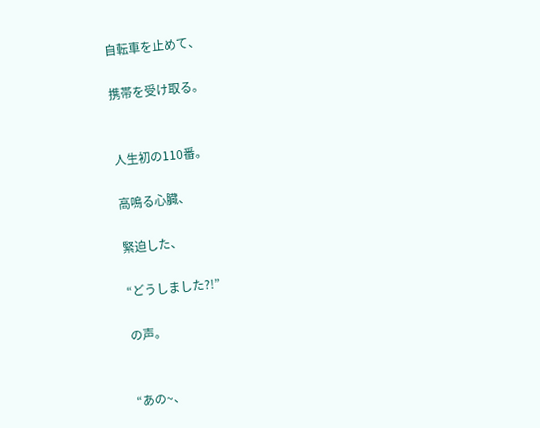自転車を止めて、

携帯を受け取る。


人生初の110番。

高鳴る心臓、

緊迫した、

“どうしました?!”

の声。


“あの~、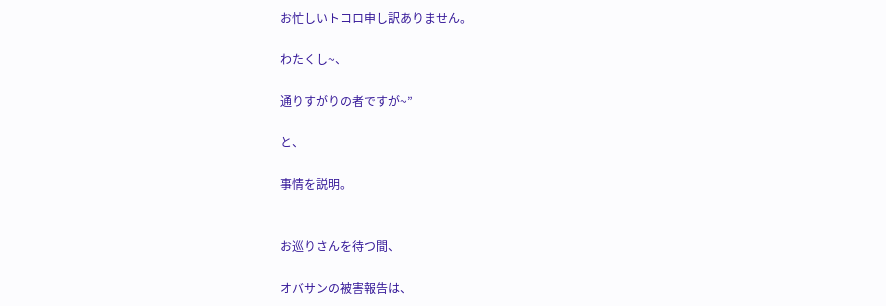お忙しいトコロ申し訳ありません。

わたくし~、

通りすがりの者ですが~”

と、

事情を説明。


お巡りさんを待つ間、

オバサンの被害報告は、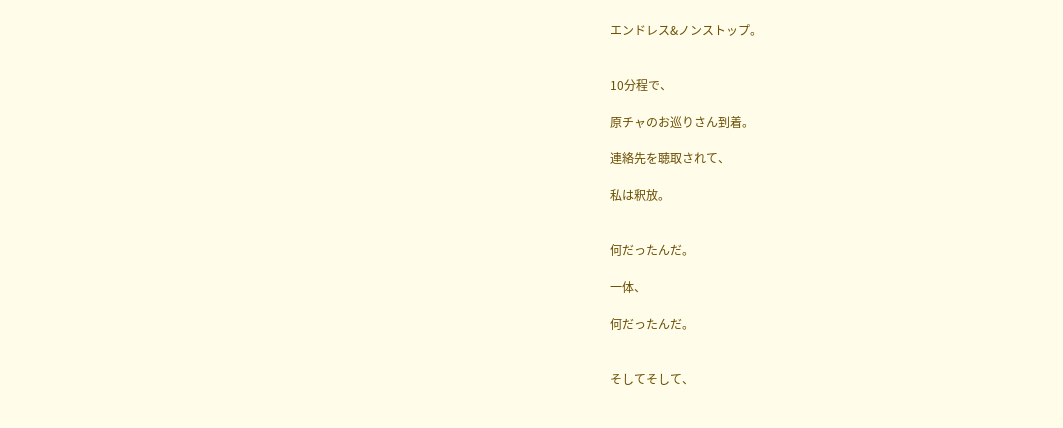エンドレス&ノンストップ。


10分程で、

原チャのお巡りさん到着。

連絡先を聴取されて、

私は釈放。


何だったんだ。

一体、

何だったんだ。


そしてそして、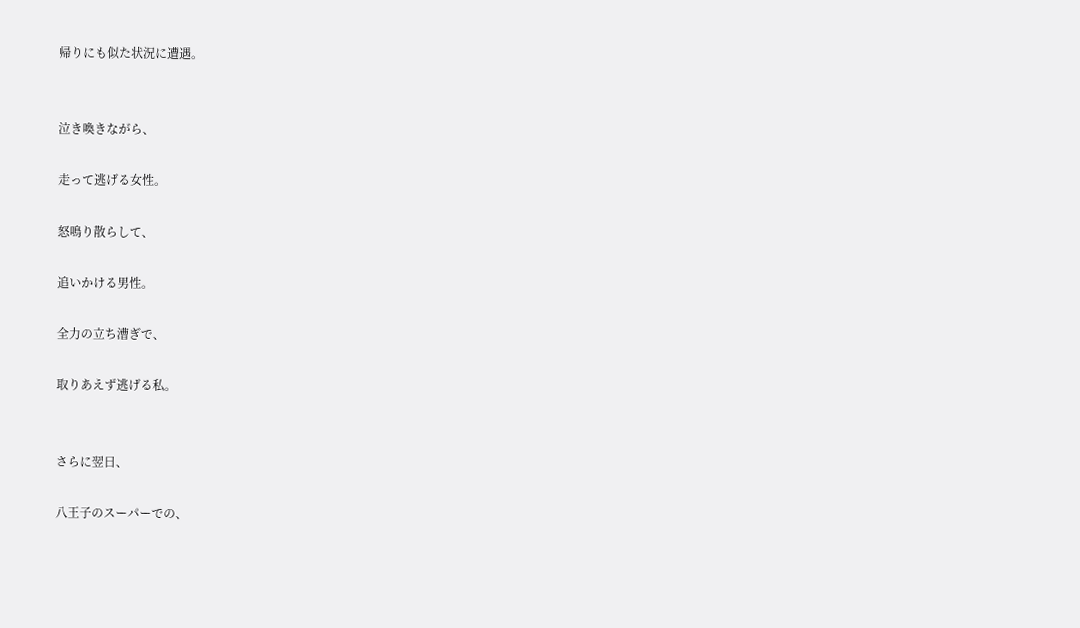帰りにも似た状況に遭遇。


泣き喚きながら、

走って逃げる女性。

怒鳴り散らして、

追いかける男性。

全力の立ち漕ぎで、

取りあえず逃げる私。


さらに翌日、

八王子のスーパーでの、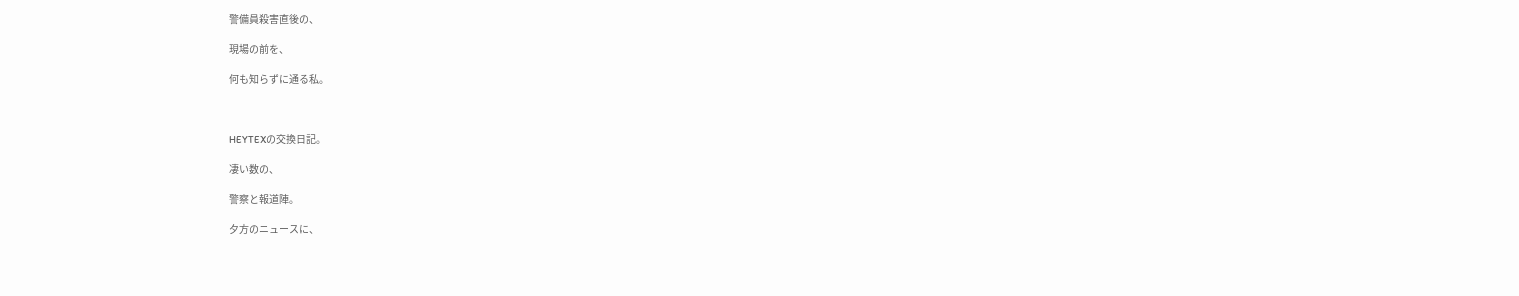警備員殺害直後の、

現場の前を、

何も知らずに通る私。



HEYTEXの交換日記。

凄い数の、

警察と報道陣。

夕方のニュースに、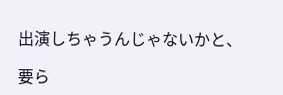出演しちゃうんじゃないかと、

要ら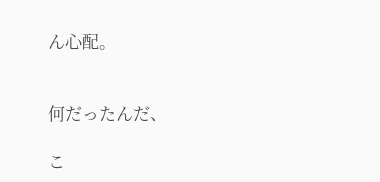ん心配。


何だったんだ、

こ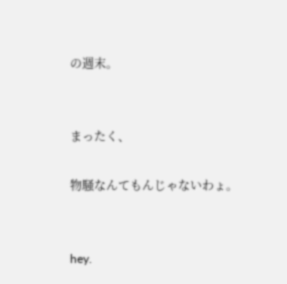の週末。


まったく、

物騒なんてもんじゃないわょ。


hey.